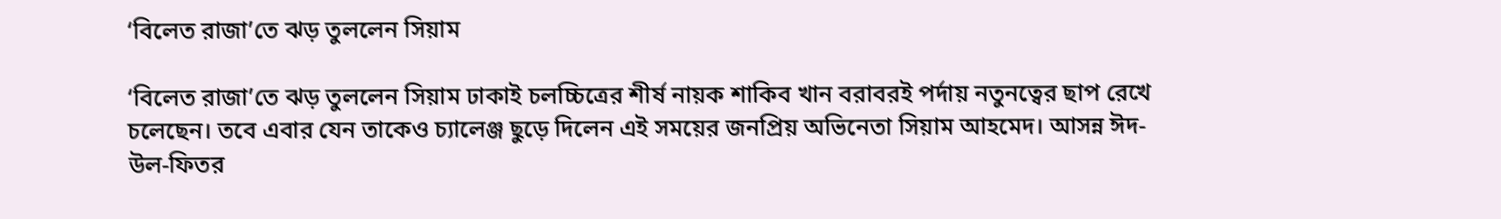‘বিলেত রাজা’তে ঝড় তুললেন সিয়াম

‘বিলেত রাজা’তে ঝড় তুললেন সিয়াম ঢাকাই চলচ্চিত্রের শীর্ষ নায়ক শাকিব খান বরাবরই পর্দায় নতুনত্বের ছাপ রেখে চলেছেন। তবে এবার যেন তাকেও চ্যালেঞ্জ ছুড়ে দিলেন এই সময়ের জনপ্রিয় অভিনেতা সিয়াম আহমেদ। আসন্ন ঈদ-উল-ফিতর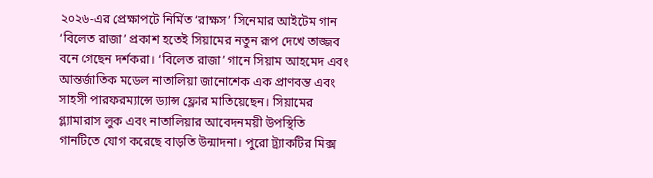২০২৬-এর প্রেক্ষাপটে নির্মিত ‘রাক্ষস’ সিনেমার আইটেম গান ‘বিলেত রাজা’ প্রকাশ হতেই সিয়ামের নতুন রূপ দেখে তাজ্জব বনে গেছেন দর্শকরা। ‘বিলেত রাজা’ গানে সিয়াম আহমেদ এবং আন্তর্জাতিক মডেল নাতালিয়া জানোশেক এক প্রাণবন্ত এবং সাহসী পারফরম্যান্সে ড্যান্স ফ্লোর মাতিয়েছেন। সিয়ামের গ্ল্যামারাস লুক এবং নাতালিয়ার আবেদনময়ী উপস্থিতি গানটিতে যোগ করেছে বাড়তি উন্মাদনা। পুরো ট্র্যাকটির মিক্স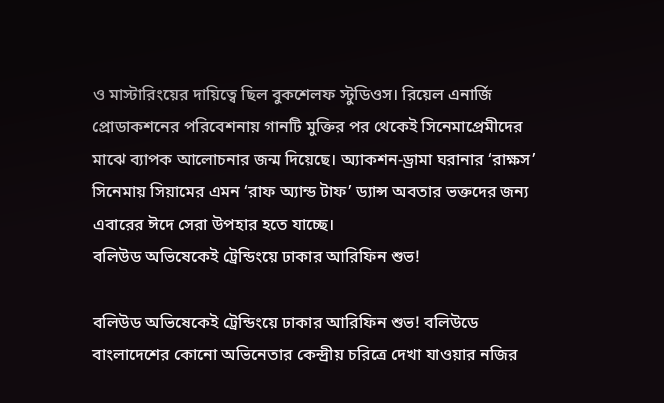ও মাস্টারিংয়ের দায়িত্বে ছিল বুকশেলফ স্টুডিওস। রিয়েল এনার্জি প্রোডাকশনের পরিবেশনায় গানটি মুক্তির পর থেকেই সিনেমাপ্রেমীদের মাঝে ব্যাপক আলোচনার জন্ম দিয়েছে। অ্যাকশন-ড্রামা ঘরানার ‘রাক্ষস’ সিনেমায় সিয়ামের এমন ‘রাফ অ্যান্ড টাফ’ ড্যান্স অবতার ভক্তদের জন্য এবারের ঈদে সেরা উপহার হতে যাচ্ছে।
বলিউড অভিষেকেই ট্রেন্ডিংয়ে ঢাকার আরিফিন শুভ!

বলিউড অভিষেকেই ট্রেন্ডিংয়ে ঢাকার আরিফিন শুভ! বলিউডে বাংলাদেশের কোনো অভিনেতার কেন্দ্রীয় চরিত্রে দেখা যাওয়ার নজির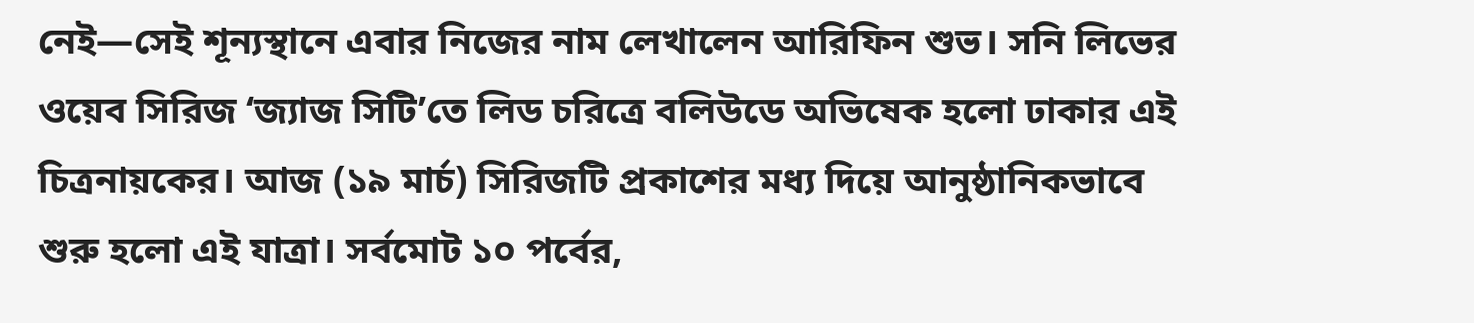নেই—সেই শূন্যস্থানে এবার নিজের নাম লেখালেন আরিফিন শুভ। সনি লিভের ওয়েব সিরিজ ‘জ্যাজ সিটি’তে লিড চরিত্রে বলিউডে অভিষেক হলো ঢাকার এই চিত্রনায়কের। আজ (১৯ মার্চ) সিরিজটি প্রকাশের মধ্য দিয়ে আনুষ্ঠানিকভাবে শুরু হলো এই যাত্রা। সর্বমোট ১০ পর্বের,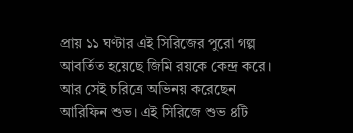প্রায় ১১ ঘণ্টার এই সিরিজের পুরো গল্প আবর্তিত হয়েছে জিমি রয়কে কেন্দ্র করে। আর সেই চরিত্রে অভিনয় করেছেন আরিফিন শুভ। এই সিরিজে শুভ ৪টি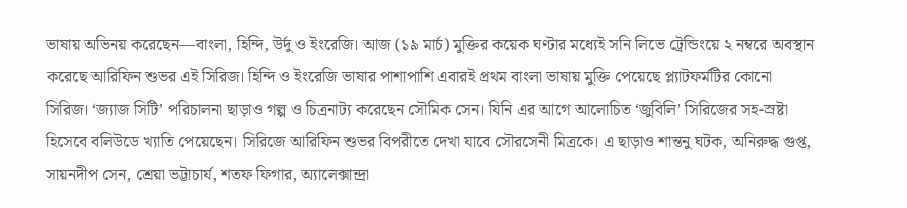ভাষায় অভিনয় করেছেন—বাংলা, হিন্দি, উর্দু ও ইংরেজি। আজ (১৯ মার্চ) মুক্তির কয়েক ঘণ্টার মধ্যেই সনি লিভে ট্রেন্ডিংয়ে ২ নম্বরে অবস্থান করেছে আরিফিন শুভর এই সিরিজ। হিন্দি ও ইংরেজি ভাষার পাশাপাশি এবারই প্রথম বাংলা ভাষায় মুক্তি পেয়েছে প্ল্যাটফর্মটির কোনো সিরিজ। ‘জ্যাজ সিটি’ পরিচালনা ছাড়াও গল্প ও চিত্রনাট্য করেছেন সৌমিক সেন। যিনি এর আগে আলোচিত ‘জুবিলি’ সিরিজের সহ-স্রষ্টা হিসেবে বলিউডে খ্যাতি পেয়েছেন। সিরিজে আরিফিন শুভর বিপরীতে দেখা যাবে সৌরসেনী মিত্রকে। এ ছাড়াও শান্তনু ঘটক, অনিরুদ্ধ গুপ্ত, সায়নদীপ সেন, শ্রেয়া ভট্টাচার্য, শতফ ফিগার, অ্যালেক্সান্দ্রা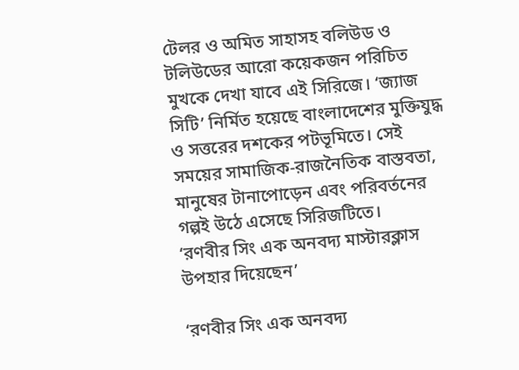টেলর ও অমিত সাহাসহ বলিউড ও টলিউডের আরো কয়েকজন পরিচিত মুখকে দেখা যাবে এই সিরিজে। ‘জ্যাজ সিটি’ নির্মিত হয়েছে বাংলাদেশের মুক্তিযুদ্ধ ও সত্তরের দশকের পটভূমিতে। সেই সময়ের সামাজিক-রাজনৈতিক বাস্তবতা, মানুষের টানাপোড়েন এবং পরিবর্তনের গল্পই উঠে এসেছে সিরিজটিতে।
‘রণবীর সিং এক অনবদ্য মাস্টারক্লাস উপহার দিয়েছেন’

‘রণবীর সিং এক অনবদ্য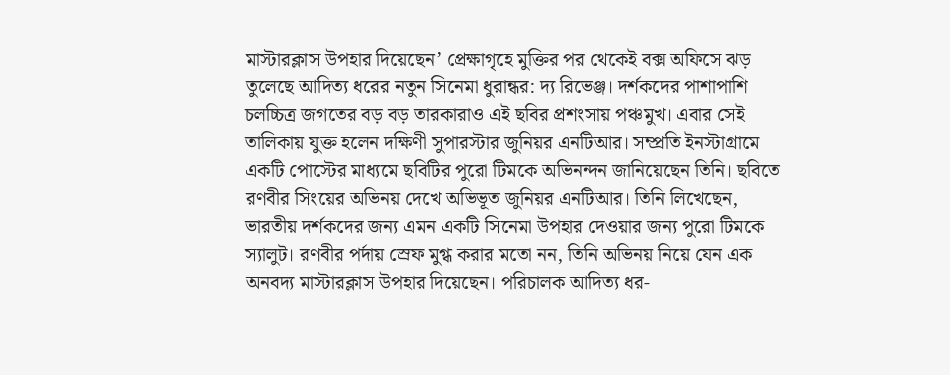মাস্টারক্লাস উপহার দিয়েছেন’ প্রেক্ষাগৃহে মুক্তির পর থেকেই বক্স অফিসে ঝড় তুলেছে আদিত্য ধরের নতুন সিনেমা ধুরান্ধর: দ্য রিভেঞ্জ। দর্শকদের পাশাপাশি চলচ্চিত্র জগতের বড় বড় তারকারাও এই ছবির প্রশংসায় পঞ্চমুখ। এবার সেই তালিকায় যুক্ত হলেন দক্ষিণী সুপারস্টার জুনিয়র এনটিআর। সম্প্রতি ইনস্টাগ্রামে একটি পোস্টের মাধ্যমে ছবিটির পুরো টিমকে অভিনন্দন জানিয়েছেন তিনি। ছবিতে রণবীর সিংয়ের অভিনয় দেখে অভিভূত জুনিয়র এনটিআর। তিনি লিখেছেন, ভারতীয় দর্শকদের জন্য এমন একটি সিনেমা উপহার দেওয়ার জন্য পুরো টিমকে স্যালুট। রণবীর পর্দায় স্রেফ মুগ্ধ করার মতো নন, তিনি অভিনয় নিয়ে যেন এক অনবদ্য মাস্টারক্লাস উপহার দিয়েছেন। পরিচালক আদিত্য ধর-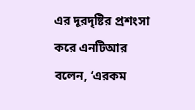এর দূরদৃষ্টির প্রশংসা করে এনটিআর বলেন, ‘এরকম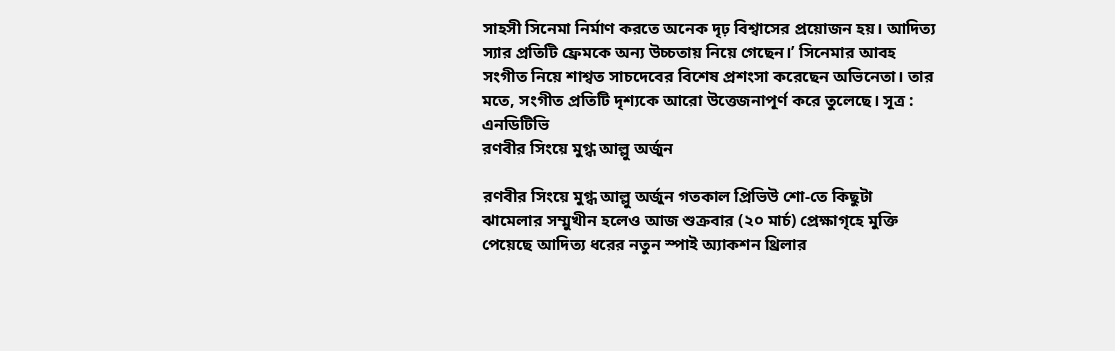সাহসী সিনেমা নির্মাণ করতে অনেক দৃঢ় বিশ্বাসের প্রয়োজন হয়। আদিত্য স্যার প্রতিটি ফ্রেমকে অন্য উচ্চতায় নিয়ে গেছেন।’ সিনেমার আবহ সংগীত নিয়ে শাশ্বত সাচদেবের বিশেষ প্রশংসা করেছেন অভিনেতা। তার মতে, সংগীত প্রতিটি দৃশ্যকে আরো উত্তেজনাপূর্ণ করে তুলেছে। সূত্র : এনডিটিভি
রণবীর সিংয়ে মুগ্ধ আল্লু অর্জুন

রণবীর সিংয়ে মুগ্ধ আল্লু অর্জুন গতকাল প্রিভিউ শো-তে কিছুটা ঝামেলার সম্মুখীন হলেও আজ শুক্রবার (২০ মার্চ) প্রেক্ষাগৃহে মুক্তি পেয়েছে আদিত্য ধরের নতুন স্পাই অ্যাকশন থ্রিলার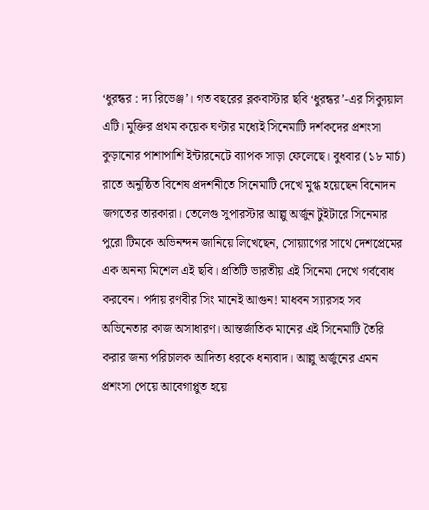‘ধুরন্ধর : দ্য রিভেঞ্জ’। গত বছরের ব্লকবাস্টার ছবি ‘ধুরন্ধর’-এর সিক্যুয়াল এটি। মুক্তির প্রথম কয়েক ঘণ্টার মধ্যেই সিনেমাটি দর্শকদের প্রশংসা কুড়ানোর পাশাপাশি ইন্টারনেটে ব্যাপক সাড়া ফেলেছে। বুধবার (১৮ মার্চ) রাতে অনুষ্ঠিত বিশেষ প্রদর্শনীতে সিনেমাটি দেখে মুগ্ধ হয়েছেন বিনোদন জগতের তারকারা। তেলেগু সুপারস্টার আল্লু অর্জুন টুইটারে সিনেমার পুরো টিমকে অভিনন্দন জানিয়ে লিখেছেন, সোয়্যাগের সাথে দেশপ্রেমের এক অনন্য মিশেল এই ছবি। প্রতিটি ভারতীয় এই সিনেমা দেখে গর্ববোধ করবেন। পর্দায় রণবীর সিং মানেই আগুন! মাধবন স্যারসহ সব অভিনেতার কাজ অসাধারণ। আন্তর্জাতিক মানের এই সিনেমাটি তৈরি করার জন্য পরিচালক আদিত্য ধরকে ধন্যবাদ। আল্লু অর্জুনের এমন প্রশংসা পেয়ে আবেগাপ্লুত হয়ে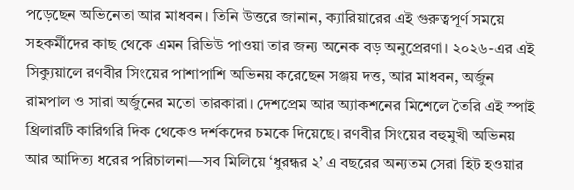পড়েছেন অভিনেতা আর মাধবন। তিনি উত্তরে জানান, ক্যারিয়ারের এই গুরুত্বপূর্ণ সময়ে সহকর্মীদের কাছ থেকে এমন রিভিউ পাওয়া তার জন্য অনেক বড় অনুপ্রেরণা। ২০২৬-এর এই সিক্যুয়ালে রণবীর সিংয়ের পাশাপাশি অভিনয় করেছেন সঞ্জয় দত্ত, আর মাধবন, অর্জুন রামপাল ও সারা অর্জুনের মতো তারকারা। দেশপ্রেম আর অ্যাকশনের মিশেলে তৈরি এই স্পাই থ্রিলারটি কারিগরি দিক থেকেও দর্শকদের চমকে দিয়েছে। রণবীর সিংয়ের বহুমুখী অভিনয় আর আদিত্য ধরের পরিচালনা—সব মিলিয়ে ‘ধুরন্ধর ২’ এ বছরের অন্যতম সেরা হিট হওয়ার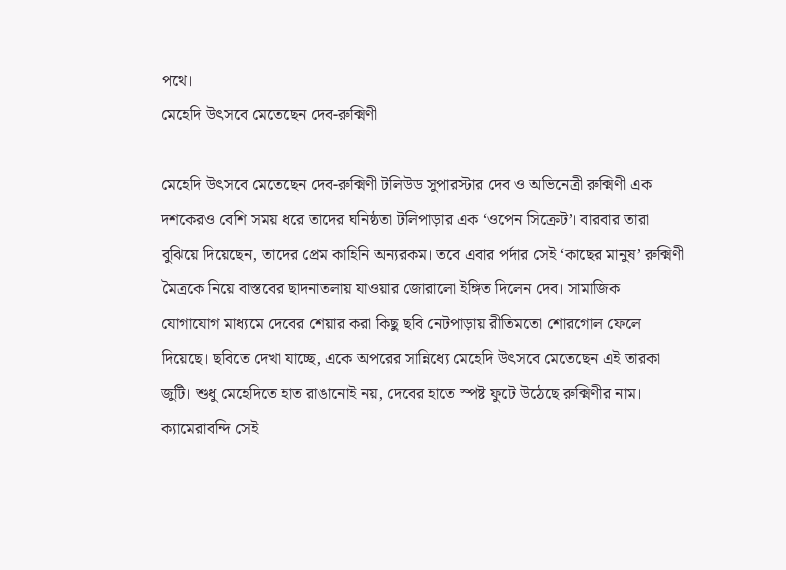পথে।
মেহেদি উৎসবে মেতেছেন দেব-রুক্মিণী

মেহেদি উৎসবে মেতেছেন দেব-রুক্মিণী টলিউড সুপারস্টার দেব ও অভিনেত্রী রুক্মিণী এক দশকেরও বেশি সময় ধরে তাদের ঘনিষ্ঠতা টলিপাড়ার এক ‘ওপেন সিক্রেট’। বারবার তারা বুঝিয়ে দিয়েছেন, তাদের প্রেম কাহিনি অন্যরকম। তবে এবার পর্দার সেই ‘কাছের মানুষ’ রুক্মিণী মৈত্রকে নিয়ে বাস্তবের ছাদনাতলায় যাওয়ার জোরালো ইঙ্গিত দিলেন দেব। সামাজিক যোগাযোগ মাধ্যমে দেবের শেয়ার করা কিছু ছবি নেটপাড়ায় রীতিমতো শোরগোল ফেলে দিয়েছে। ছবিতে দেখা যাচ্ছে, একে অপরের সান্নিধ্যে মেহেদি উৎসবে মেতেছেন এই তারকা জুটি। শুধু মেহেদিতে হাত রাঙানোই নয়, দেবের হাতে স্পষ্ট ফুটে উঠেছে রুক্মিণীর নাম। ক্যামেরাবন্দি সেই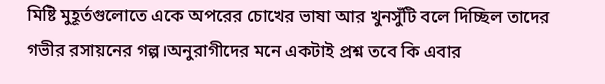মিষ্টি মুহূর্তগুলোতে একে অপরের চোখের ভাষা আর খুনসুঁটি বলে দিচ্ছিল তাদের গভীর রসায়নের গল্প।অনুরাগীদের মনে একটাই প্রশ্ন তবে কি এবার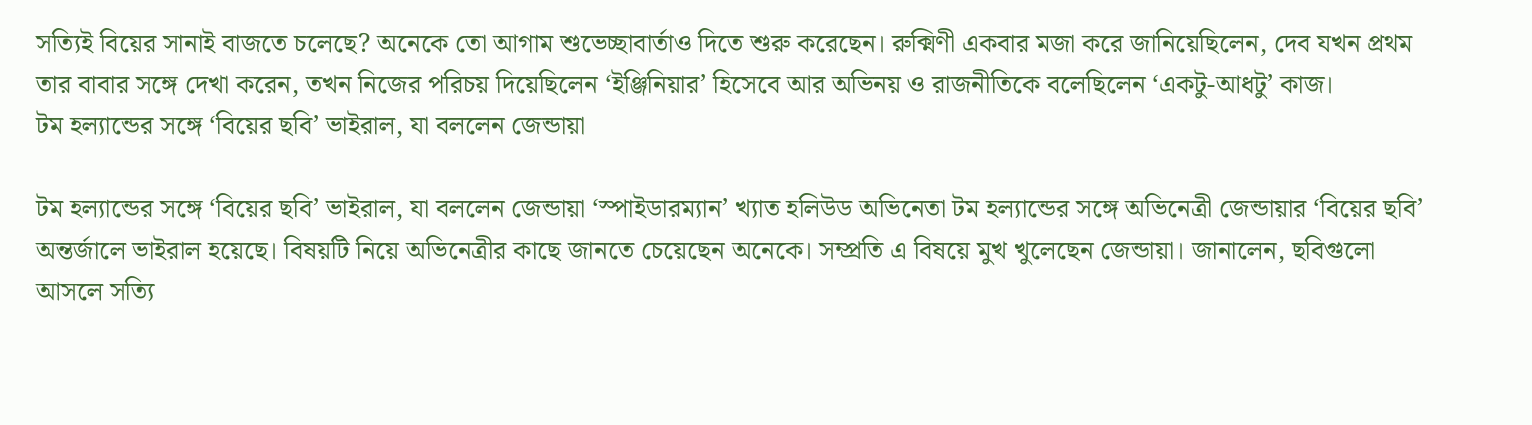সত্যিই বিয়ের সানাই বাজতে চলেছে? অনেকে তো আগাম শুভেচ্ছাবার্তাও দিতে শুরু করেছেন। রুক্মিণী একবার মজা করে জানিয়েছিলেন, দেব যখন প্রথম তার বাবার সঙ্গে দেখা করেন, তখন নিজের পরিচয় দিয়েছিলেন ‘ইঞ্জিনিয়ার’ হিসেবে আর অভিনয় ও রাজনীতিকে বলেছিলেন ‘একটু-আধটু’ কাজ।
টম হল্যান্ডের সঙ্গে ‘বিয়ের ছবি’ ভাইরাল, যা বললেন জেন্ডায়া

টম হল্যান্ডের সঙ্গে ‘বিয়ের ছবি’ ভাইরাল, যা বললেন জেন্ডায়া ‘স্পাইডারম্যান’ খ্যাত হলিউড অভিনেতা টম হল্যান্ডের সঙ্গে অভিনেত্রী জেন্ডায়ার ‘বিয়ের ছবি’ অন্তর্জালে ভাইরাল হয়েছে। বিষয়টি নিয়ে অভিনেত্রীর কাছে জানতে চেয়েছেন অনেকে। সম্প্রতি এ বিষয়ে মুখ খুলেছেন জেন্ডায়া। জানালেন, ছবিগুলো আসলে সত্যি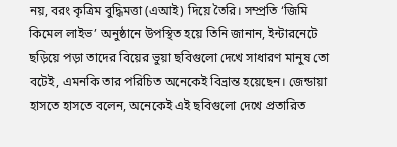নয়, বরং কৃত্রিম বুদ্ধিমত্তা (এআই) দিয়ে তৈরি। সম্প্রতি ‘জিমি কিমেল লাইভ’ অনুষ্ঠানে উপস্থিত হয়ে তিনি জানান, ইন্টারনেটে ছড়িয়ে পড়া তাদের বিয়ের ভুয়া ছবিগুলো দেখে সাধারণ মানুষ তো বটেই, এমনকি তার পরিচিত অনেকেই বিভ্রান্ত হয়েছেন। জেন্ডায়া হাসতে হাসতে বলেন, অনেকেই এই ছবিগুলো দেখে প্রতারিত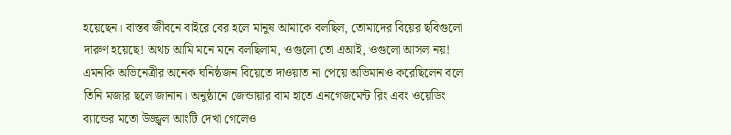হয়েছেন। বাস্তব জীবনে বাইরে বের হলে মানুষ আমাকে বলছিল, তোমাদের বিয়ের ছবিগুলো দারুণ হয়েছে! অথচ আমি মনে মনে বলছিলাম, ওগুলো তো এআই, ওগুলো আসল নয়! এমনকি অভিনেত্রীর অনেক ঘনিষ্ঠজন বিয়েতে দাওয়াত না পেয়ে অভিমানও করেছিলেন বলে তিনি মজার ছলে জানান। অনুষ্ঠানে জেন্ডায়ার বাম হাতে এনগেজমেন্ট রিং এবং ওয়েডিং ব্যান্ডের মতো উজ্জ্বল আংটি দেখা গেলেও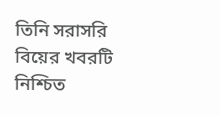তিনি সরাসরি বিয়ের খবরটি নিশ্চিত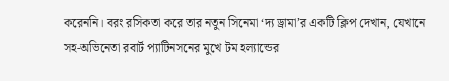করেননি। বরং রসিকতা করে তার নতুন সিনেমা ‘দ্য ড্রামা’র একটি ক্লিপ দেখান, যেখানে সহ-অভিনেতা রবার্ট প্যাটিনসনের মুখে টম হল্যান্ডের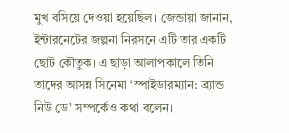মুখ বসিয়ে দেওয়া হয়েছিল। জেন্ডায়া জানান, ইন্টারনেটের জল্পনা নিরসনে এটি তার একটি ছোট কৌতুক। এ ছাড়া আলাপকালে তিনি তাদের আসন্ন সিনেমা ‘স্পাইডারম্যান: ব্র্যান্ড নিউ ডে’ সম্পর্কেও কথা বলেন।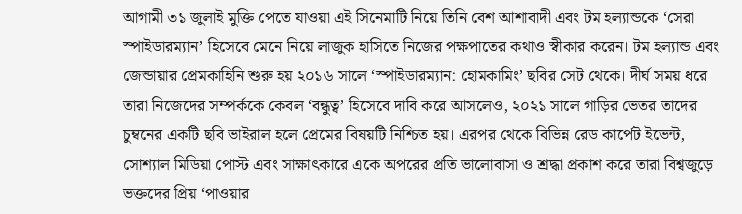আগামী ৩১ জুলাই মুক্তি পেতে যাওয়া এই সিনেমাটি নিয়ে তিনি বেশ আশাবাদী এবং টম হল্যান্ডকে ‘সেরা স্পাইডারম্যান’ হিসেবে মেনে নিয়ে লাজুক হাসিতে নিজের পক্ষপাতের কথাও স্বীকার করেন। টম হল্যান্ড এবং জেন্ডায়ার প্রেমকাহিনি শুরু হয় ২০১৬ সালে ‘স্পাইডারম্যান: হোমকামিং’ ছবির সেট থেকে। দীর্ঘ সময় ধরে তারা নিজেদের সম্পর্ককে কেবল ‘বন্ধুত্ব’ হিসেবে দাবি করে আসলেও, ২০২১ সালে গাড়ির ভেতর তাদের চুম্বনের একটি ছবি ভাইরাল হলে প্রেমের বিষয়টি নিশ্চিত হয়। এরপর থেকে বিভিন্ন রেড কার্পেট ইভেন্ট, সোশ্যাল মিডিয়া পোস্ট এবং সাক্ষাৎকারে একে অপরের প্রতি ভালোবাসা ও শ্রদ্ধা প্রকাশ করে তারা বিশ্বজুড়ে ভক্তদের প্রিয় ‘পাওয়ার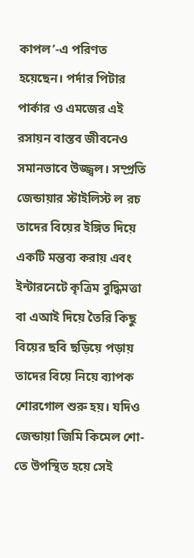কাপল’-এ পরিণত হয়েছেন। পর্দার পিটার পার্কার ও এমজের এই রসায়ন বাস্তব জীবনেও সমানভাবে উজ্জ্বল। সম্প্রতি জেন্ডায়ার স্টাইলিস্ট ল রচ তাদের বিয়ের ইঙ্গিত দিয়ে একটি মন্তব্য করায় এবং ইন্টারনেটে কৃত্রিম বুদ্ধিমত্তা বা এআই দিয়ে তৈরি কিছু বিয়ের ছবি ছড়িয়ে পড়ায় তাদের বিয়ে নিয়ে ব্যাপক শোরগোল শুরু হয়। যদিও জেন্ডায়া জিমি কিমেল শো-তে উপস্থিত হয়ে সেই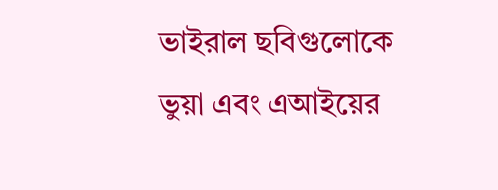ভাইরাল ছবিগুলোকে ভুয়া এবং এআইয়ের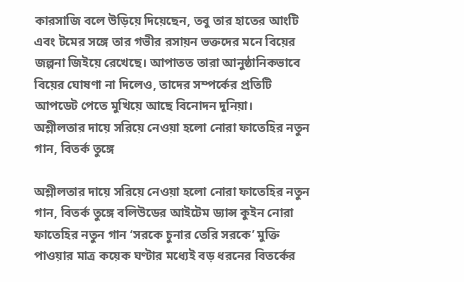কারসাজি বলে উড়িয়ে দিয়েছেন, তবু তার হাতের আংটি এবং টমের সঙ্গে তার গভীর রসায়ন ভক্তদের মনে বিয়ের জল্পনা জিইয়ে রেখেছে। আপাতত তারা আনুষ্ঠানিকভাবে বিয়ের ঘোষণা না দিলেও, তাদের সম্পর্কের প্রতিটি আপডেট পেতে মুখিয়ে আছে বিনোদন দুনিয়া।
অশ্লীলতার দায়ে সরিয়ে নেওয়া হলো নোরা ফাতেহির নতুন গান, বিতর্ক তুঙ্গে

অশ্লীলতার দায়ে সরিয়ে নেওয়া হলো নোরা ফাতেহির নতুন গান, বিতর্ক তুঙ্গে বলিউডের আইটেম ড্যান্স কুইন নোরা ফাতেহির নতুন গান ‘সরকে চুনার তেরি সরকে’ মুক্তি পাওয়ার মাত্র কয়েক ঘণ্টার মধ্যেই বড় ধরনের বিতর্কের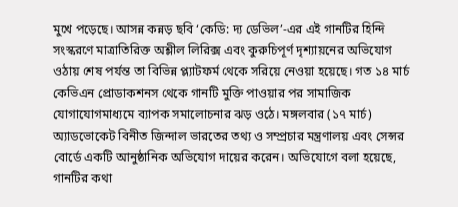মুখে পড়েছে। আসন্ন কন্নড় ছবি ‘কেডি: দ্য ডেভিল’-এর এই গানটির হিন্দি সংস্করণে মাত্রাতিরিক্ত অশ্লীল লিরিক্স এবং কুরুচিপূর্ণ দৃশ্যায়নের অভিযোগ ওঠায় শেষ পর্যন্ত তা বিভিন্ন প্ল্যাটফর্ম থেকে সরিয়ে নেওয়া হয়েছে। গত ১৪ মার্চ কেভিএন প্রোডাকশনস থেকে গানটি মুক্তি পাওয়ার পর সামাজিক যোগাযোগমাধ্যমে ব্যাপক সমালোচনার ঝড় ওঠে। মঙ্গলবার (১৭ মার্চ) অ্যাডভোকেট বিনীত জিন্দাল ভারতের তথ্য ও সম্প্রচার মন্ত্রণালয় এবং সেন্সর বোর্ডে একটি আনুষ্ঠানিক অভিযোগ দায়ের করেন। অভিযোগে বলা হয়েছে, গানটির কথা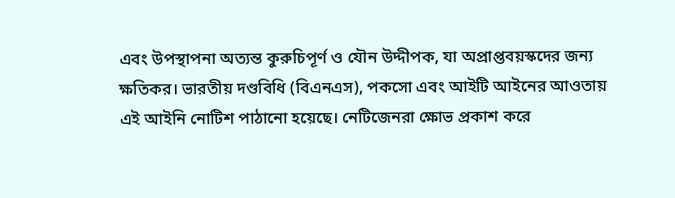এবং উপস্থাপনা অত্যন্ত কুরুচিপূর্ণ ও যৌন উদ্দীপক, যা অপ্রাপ্তবয়স্কদের জন্য ক্ষতিকর। ভারতীয় দণ্ডবিধি (বিএনএস), পকসো এবং আইটি আইনের আওতায় এই আইনি নোটিশ পাঠানো হয়েছে। নেটিজেনরা ক্ষোভ প্রকাশ করে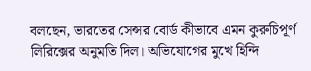বলছেন, ভারতের সেন্সর বোর্ড কীভাবে এমন কুরুচিপূর্ণ লিরিক্সের অনুমতি দিল। অভিযোগের মুখে হিন্দি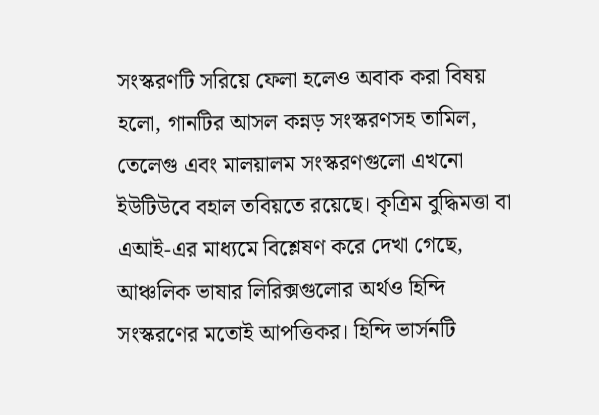সংস্করণটি সরিয়ে ফেলা হলেও অবাক করা বিষয় হলো, গানটির আসল কন্নড় সংস্করণসহ তামিল, তেলেগু এবং মালয়ালম সংস্করণগুলো এখনো ইউটিউবে বহাল তবিয়তে রয়েছে। কৃত্রিম বুদ্ধিমত্তা বা এআই-এর মাধ্যমে বিশ্লেষণ করে দেখা গেছে, আঞ্চলিক ভাষার লিরিক্সগুলোর অর্থও হিন্দি সংস্করণের মতোই আপত্তিকর। হিন্দি ভার্সনটি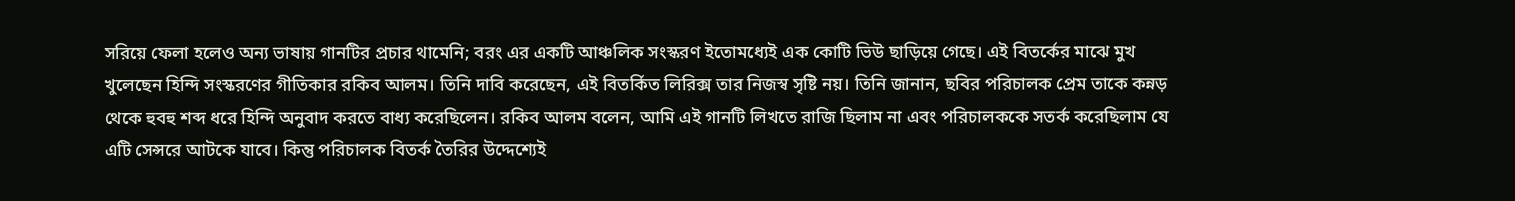সরিয়ে ফেলা হলেও অন্য ভাষায় গানটির প্রচার থামেনি; বরং এর একটি আঞ্চলিক সংস্করণ ইতোমধ্যেই এক কোটি ভিউ ছাড়িয়ে গেছে। এই বিতর্কের মাঝে মুখ খুলেছেন হিন্দি সংস্করণের গীতিকার রকিব আলম। তিনি দাবি করেছেন, এই বিতর্কিত লিরিক্স তার নিজস্ব সৃষ্টি নয়। তিনি জানান, ছবির পরিচালক প্রেম তাকে কন্নড় থেকে হুবহু শব্দ ধরে হিন্দি অনুবাদ করতে বাধ্য করেছিলেন। রকিব আলম বলেন, আমি এই গানটি লিখতে রাজি ছিলাম না এবং পরিচালককে সতর্ক করেছিলাম যে এটি সেন্সরে আটকে যাবে। কিন্তু পরিচালক বিতর্ক তৈরির উদ্দেশ্যেই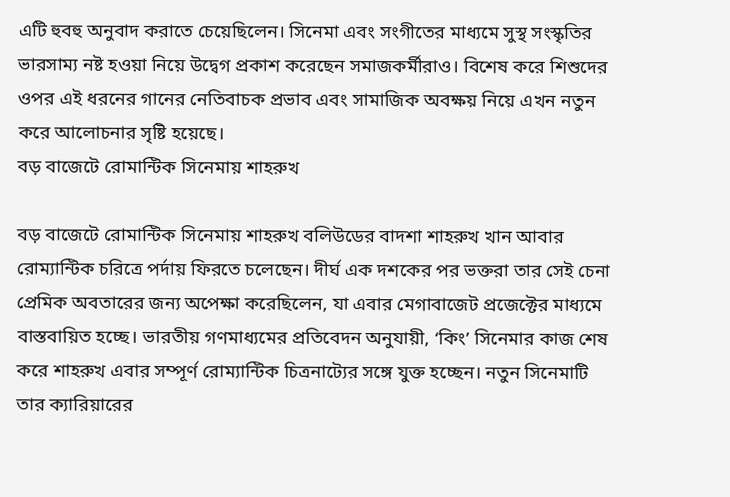এটি হুবহু অনুবাদ করাতে চেয়েছিলেন। সিনেমা এবং সংগীতের মাধ্যমে সুস্থ সংস্কৃতির ভারসাম্য নষ্ট হওয়া নিয়ে উদ্বেগ প্রকাশ করেছেন সমাজকর্মীরাও। বিশেষ করে শিশুদের ওপর এই ধরনের গানের নেতিবাচক প্রভাব এবং সামাজিক অবক্ষয় নিয়ে এখন নতুন করে আলোচনার সৃষ্টি হয়েছে।
বড় বাজেটে রোমান্টিক সিনেমায় শাহরুখ

বড় বাজেটে রোমান্টিক সিনেমায় শাহরুখ বলিউডের বাদশা শাহরুখ খান আবার রোম্যান্টিক চরিত্রে পর্দায় ফিরতে চলেছেন। দীর্ঘ এক দশকের পর ভক্তরা তার সেই চেনা প্রেমিক অবতারের জন্য অপেক্ষা করেছিলেন, যা এবার মেগাবাজেট প্রজেক্টের মাধ্যমে বাস্তবায়িত হচ্ছে। ভারতীয় গণমাধ্যমের প্রতিবেদন অনুযায়ী, ‘কিং’ সিনেমার কাজ শেষ করে শাহরুখ এবার সম্পূর্ণ রোম্যান্টিক চিত্রনাট্যের সঙ্গে যুক্ত হচ্ছেন। নতুন সিনেমাটি তার ক্যারিয়ারের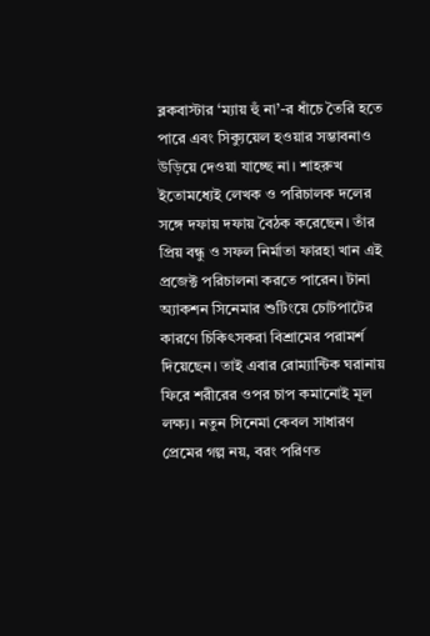ব্লকবাস্টার ‘ম্যায় হুঁ না’-র ধাঁচে তৈরি হতে পারে এবং সিক্যুয়েল হওয়ার সম্ভাবনাও উড়িয়ে দেওয়া যাচ্ছে না। শাহরুখ ইতোমধ্যেই লেখক ও পরিচালক দলের সঙ্গে দফায় দফায় বৈঠক করেছেন। তাঁর প্রিয় বন্ধু ও সফল নির্মাতা ফারহা খান এই প্রজেক্ট পরিচালনা করতে পারেন। টানা অ্যাকশন সিনেমার শুটিংয়ে চোটপাটের কারণে চিকিৎসকরা বিশ্রামের পরামর্শ দিয়েছেন। তাই এবার রোম্যান্টিক ঘরানায় ফিরে শরীরের ওপর চাপ কমানোই মূল লক্ষ্য। নতুন সিনেমা কেবল সাধারণ প্রেমের গল্প নয়, বরং পরিণত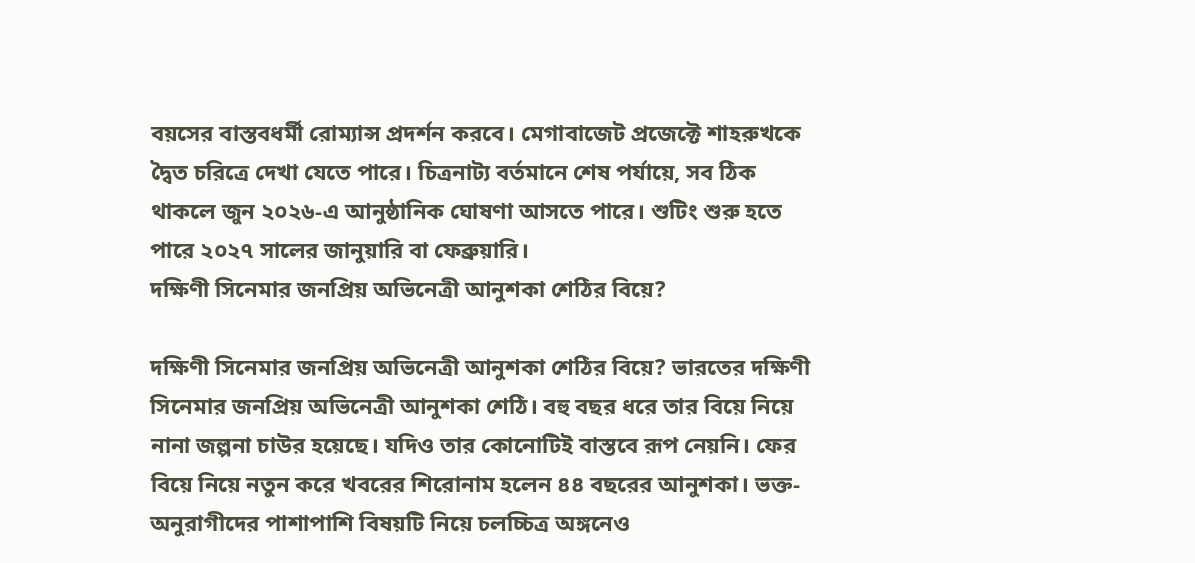বয়সের বাস্তবধর্মী রোম্যান্স প্রদর্শন করবে। মেগাবাজেট প্রজেক্টে শাহরুখকে দ্বৈত চরিত্রে দেখা যেতে পারে। চিত্রনাট্য বর্তমানে শেষ পর্যায়ে, সব ঠিক থাকলে জুন ২০২৬-এ আনুষ্ঠানিক ঘোষণা আসতে পারে। শুটিং শুরু হতে পারে ২০২৭ সালের জানুয়ারি বা ফেব্রুয়ারি।
দক্ষিণী সিনেমার জনপ্রিয় অভিনেত্রী আনুশকা শেঠির বিয়ে?

দক্ষিণী সিনেমার জনপ্রিয় অভিনেত্রী আনুশকা শেঠির বিয়ে? ভারতের দক্ষিণী সিনেমার জনপ্রিয় অভিনেত্রী আনুশকা শেঠি। বহু বছর ধরে তার বিয়ে নিয়ে নানা জল্পনা চাউর হয়েছে। যদিও তার কোনোটিই বাস্তবে রূপ নেয়নি। ফের বিয়ে নিয়ে নতুন করে খবরের শিরোনাম হলেন ৪৪ বছরের আনুশকা। ভক্ত-অনুরাগীদের পাশাপাশি বিষয়টি নিয়ে চলচ্চিত্র অঙ্গনেও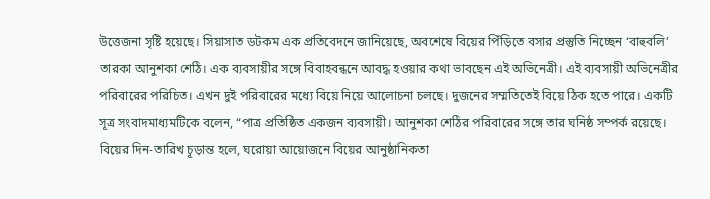উত্তেজনা সৃষ্টি হয়েছে। সিয়াসাত ডটকম এক প্রতিবেদনে জানিয়েছে, অবশেষে বিয়ের পিঁড়িতে বসার প্রস্তুতি নিচ্ছেন ‘বাহুবলি’ তারকা আনুশকা শেঠি। এক ব্যবসায়ীর সঙ্গে বিবাহবন্ধনে আবদ্ধ হওয়ার কথা ভাবছেন এই অভিনেত্রী। এই ব্যবসায়ী অভিনেত্রীর পরিবারের পরিচিত। এখন দুই পরিবারের মধ্যে বিয়ে নিয়ে আলোচনা চলছে। দুজনের সম্মতিতেই বিয়ে ঠিক হতে পারে। একটি সূত্র সংবাদমাধ্যমটিকে বলেন, “পাত্র প্রতিষ্ঠিত একজন ব্যবসায়ী। আনুশকা শেঠির পরিবারের সঙ্গে তার ঘনিষ্ঠ সম্পর্ক রয়েছে। বিয়ের দিন-তারিখ চূড়ান্ত হলে, ঘরোয়া আয়োজনে বিয়ের আনুষ্ঠানিকতা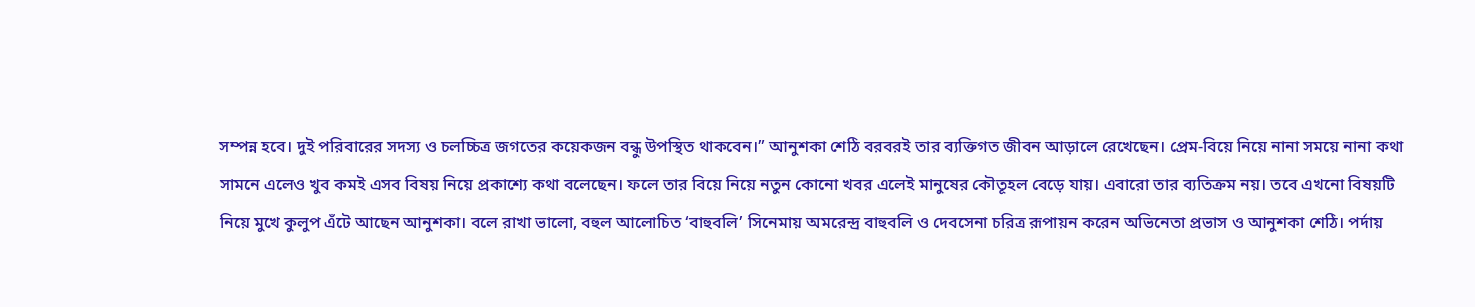সম্পন্ন হবে। দুই পরিবারের সদস্য ও চলচ্চিত্র জগতের কয়েকজন বন্ধু উপস্থিত থাকবেন।” আনুশকা শেঠি বরবরই তার ব্যক্তিগত জীবন আড়ালে রেখেছেন। প্রেম-বিয়ে নিয়ে নানা সময়ে নানা কথা সামনে এলেও খুব কমই এসব বিষয় নিয়ে প্রকাশ্যে কথা বলেছেন। ফলে তার বিয়ে নিয়ে নতুন কোনো খবর এলেই মানুষের কৌতূহল বেড়ে যায়। এবারো তার ব্যতিক্রম নয়। তবে এখনো বিষয়টি নিয়ে মুখে কুলুপ এঁটে আছেন আনুশকা। বলে রাখা ভালো, বহুল আলোচিত ‘বাহুবলি’ সিনেমায় অমরেন্দ্র বাহুবলি ও দেবসেনা চরিত্র রূপায়ন করেন অভিনেতা প্রভাস ও আনুশকা শেঠি। পর্দায়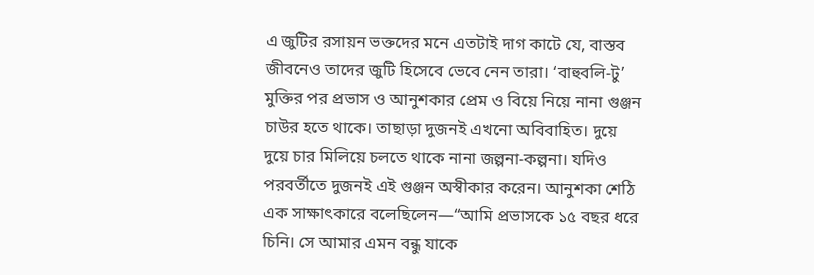এ জুটির রসায়ন ভক্তদের মনে এতটাই দাগ কাটে যে, বাস্তব জীবনেও তাদের জুটি হিসেবে ভেবে নেন তারা। ‘বাহুবলি-টু’ মুক্তির পর প্রভাস ও আনুশকার প্রেম ও বিয়ে নিয়ে নানা গুঞ্জন চাউর হতে থাকে। তাছাড়া দুজনই এখনো অবিবাহিত। দুয়ে দুয়ে চার মিলিয়ে চলতে থাকে নানা জল্পনা-কল্পনা। যদিও পরবর্তীতে দুজনই এই গুঞ্জন অস্বীকার করেন। আনুশকা শেঠি এক সাক্ষাৎকারে বলেছিলেন—“আমি প্রভাসকে ১৫ বছর ধরে চিনি। সে আমার এমন বন্ধু যাকে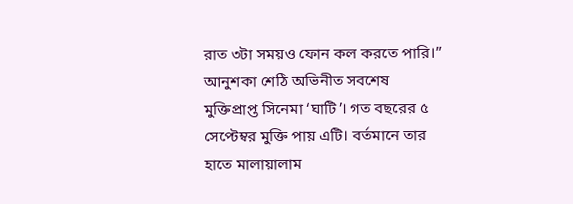রাত ৩টা সময়ও ফোন কল করতে পারি।” আনুশকা শেঠি অভিনীত সবশেষ মুক্তিপ্রাপ্ত সিনেমা ‘ঘাটি’। গত বছরের ৫ সেপ্টেম্বর মুক্তি পায় এটি। বর্তমানে তার হাতে মালায়ালাম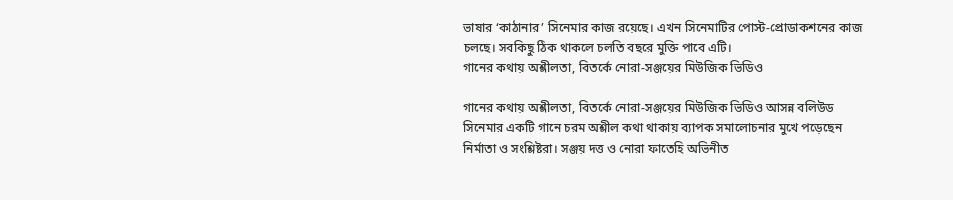ভাষার ‘কাঠানার’ সিনেমার কাজ রয়েছে। এখন সিনেমাটির পোস্ট-প্রোডাকশনের কাজ চলছে। সবকিছু ঠিক থাকলে চলতি বছরে মুক্তি পাবে এটি।
গানের কথায় অশ্লীলতা, বিতর্কে নোরা-সঞ্জয়ের মিউজিক ভিডিও

গানের কথায় অশ্লীলতা, বিতর্কে নোরা-সঞ্জয়ের মিউজিক ভিডিও আসন্ন বলিউড সিনেমার একটি গানে চরম অশ্লীল কথা থাকায় ব্যাপক সমালোচনার মুখে পড়েছেন নির্মাতা ও সংশ্লিষ্টরা। সঞ্জয় দত্ত ও নোরা ফাতেহি অভিনীত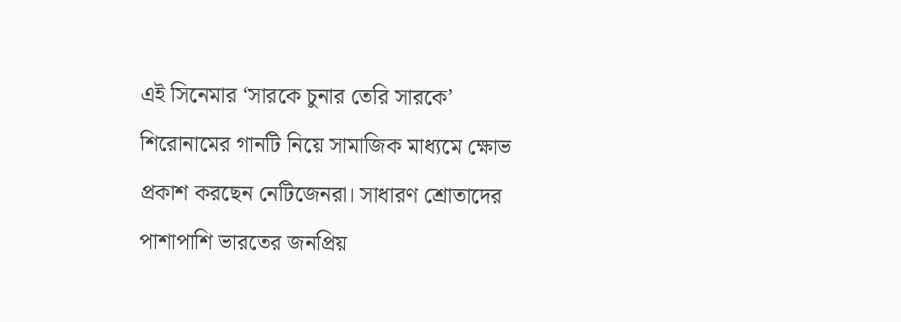এই সিনেমার ‘সারকে চুনার তেরি সারকে’ শিরোনামের গানটি নিয়ে সামাজিক মাধ্যমে ক্ষোভ প্রকাশ করছেন নেটিজেনরা। সাধারণ শ্রোতাদের পাশাপাশি ভারতের জনপ্রিয়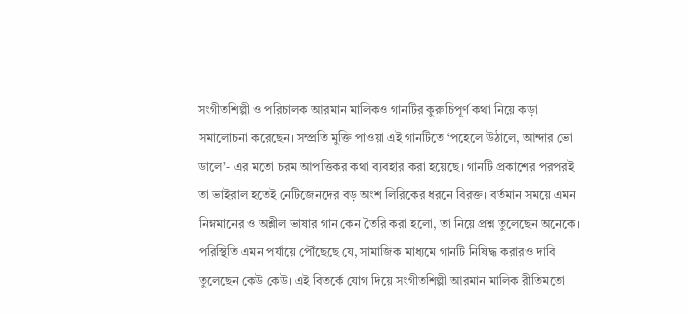সংগীতশিল্পী ও পরিচালক আরমান মালিকও গানটির কুরুচিপূর্ণ কথা নিয়ে কড়া সমালোচনা করেছেন। সম্প্রতি মুক্তি পাওয়া এই গানটিতে ‘পহেলে উঠালে, আন্দার ভো ডালে’- এর মতো চরম আপত্তিকর কথা ব্যবহার করা হয়েছে। গানটি প্রকাশের পরপরই তা ভাইরাল হতেই নেটিজেনদের বড় অংশ লিরিকের ধরনে বিরক্ত। বর্তমান সময়ে এমন নিম্নমানের ও অশ্লীল ভাষার গান কেন তৈরি করা হলো, তা নিয়ে প্রশ্ন তুলেছেন অনেকে। পরিস্থিতি এমন পর্যায়ে পৌঁছেছে যে, সামাজিক মাধ্যমে গানটি নিষিদ্ধ করারও দাবি তুলেছেন কেউ কেউ। এই বিতর্কে যোগ দিয়ে সংগীতশিল্পী আরমান মালিক রীতিমতো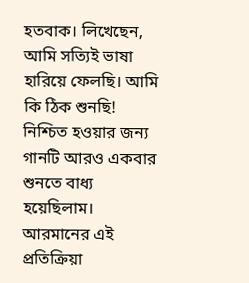হতবাক। লিখেছেন, আমি সত্যিই ভাষা হারিয়ে ফেলছি। আমি কি ঠিক শুনছি! নিশ্চিত হওয়ার জন্য গানটি আরও একবার শুনতে বাধ্য হয়েছিলাম। আরমানের এই প্রতিক্রিয়া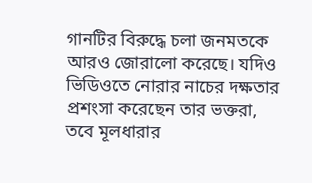গানটির বিরুদ্ধে চলা জনমতকে আরও জোরালো করেছে। যদিও ভিডিওতে নোরার নাচের দক্ষতার প্রশংসা করেছেন তার ভক্তরা, তবে মূলধারার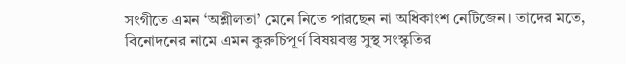সংগীতে এমন ‘অশ্লীলতা’ মেনে নিতে পারছেন না অধিকাংশ নেটিজেন। তাদের মতে, বিনোদনের নামে এমন কুরুচিপূর্ণ বিষয়বস্তু সুস্থ সংস্কৃতির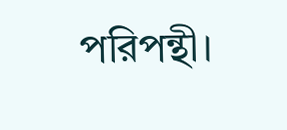পরিপন্থী।